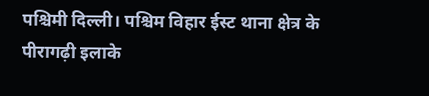पश्चिमी दिल्ली। पश्चिम विहार ईस्ट थाना क्षेत्र के पीरागढ़ी इलाके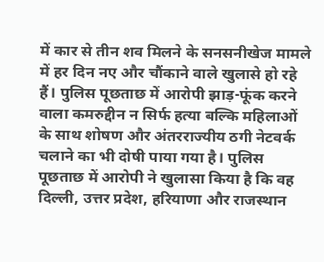में कार से तीन शव मिलने के सनसनीखेज मामले में हर दिन नए और चौंकाने वाले खुलासे हो रहे हैं। पुलिस पूछताछ में आरोपी झाड़-फूंक करने वाला कमरुद्दीन न सिर्फ हत्या बल्कि महिलाओं के साथ शोषण और अंतरराज्यीय ठगी नेटवर्क चलाने का भी दोषी पाया गया है। पुलिस पूछताछ में आरोपी ने खुलासा किया है कि वह दिल्ली, उत्तर प्रदेश, हरियाणा और राजस्थान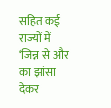सहित कई राज्यों में ‘जिन्न से और का झांसा देकर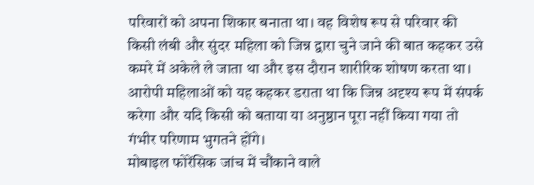परिवारों को अपना शिकार बनाता था। वह विशेष रूप से परिवार की किसी लंबी और सुंदर महिला को जिन्न द्वारा चुने जाने की बात कहकर उसे कमरे में अकेले ले जाता था और इस दौरान शारीरिक शोषण करता था। आरोपी महिलाओं को यह कहकर डराता था कि जिन्न अदृश्य रूप में संपर्क करेगा और यदि किसी को बताया या अनुष्ठान पूरा नहीं किया गया तो गंभीर परिणाम भुगतने होंगे।
मोबाइल फोरेंसिक जांच में चौंकाने वाले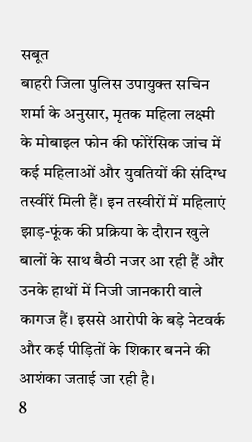सबूत
बाहरी जिला पुलिस उपायुक्त सचिन शर्मा के अनुसार, मृतक महिला लक्ष्मी के मोबाइल फोन की फोरेंसिक जांच में कई महिलाओं और युवतियों की संदिग्ध तस्वीरें मिली हैं। इन तस्वीरों में महिलाएं झाड़-फूंक की प्रक्रिया के दौरान खुले बालों के साथ बैठी नजर आ रही हैं और उनके हाथों में निजी जानकारी वाले कागज हैं। इससे आरोपी के बड़े नेटवर्क और कई पीड़ितों के शिकार बनने की आशंका जताई जा रही है।
8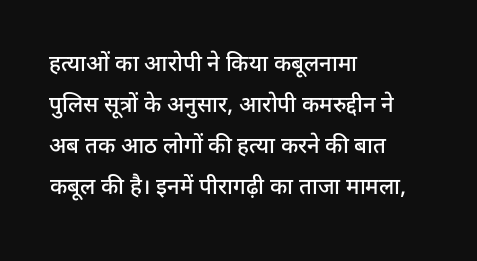हत्याओं का आरोपी ने किया कबूलनामा
पुलिस सूत्रों के अनुसार, आरोपी कमरुद्दीन ने अब तक आठ लोगों की हत्या करने की बात कबूल की है। इनमें पीरागढ़ी का ताजा मामला,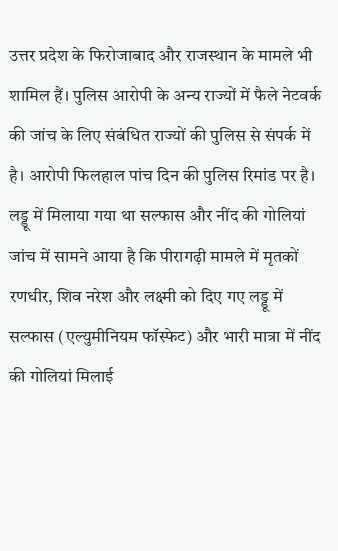उत्तर प्रदेश के फिरोजाबाद और राजस्थान के मामले भी शामिल हैं। पुलिस आरोपी के अन्य राज्यों में फैले नेटवर्क की जांच के लिए संबंधित राज्यों की पुलिस से संपर्क में है। आरोपी फिलहाल पांच दिन की पुलिस रिमांड पर है।
लड्डू में मिलाया गया था सल्फास और नींद की गोलियां
जांच में सामने आया है कि पीरागढ़ी मामले में मृतकों रणधीर, शिव नरेश और लक्ष्मी को दिए गए लड्डू में सल्फास (एल्युमीनियम फॉस्फेट) और भारी मात्रा में नींद की गोलियां मिलाई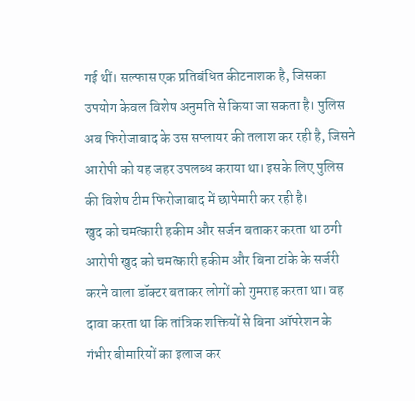गई थीं। सल्फास एक प्रतिबंधित कीटनाशक है, जिसका उपयोग केवल विशेष अनुमति से किया जा सकता है। पुलिस अब फिरोजाबाद के उस सप्लायर की तलाश कर रही है, जिसने आरोपी को यह जहर उपलब्ध कराया था। इसके लिए पुलिस की विशेष टीम फिरोजाबाद में छापेमारी कर रही है।
खुद को चमत्कारी हकीम और सर्जन बताकर करता था ठगी
आरोपी खुद को चमत्कारी हकीम और बिना टांके के सर्जरी करने वाला डॉक्टर बताकर लोगों को गुमराह करता था। वह दावा करता था कि तांत्रिक शक्तियों से बिना ऑपरेशन के गंभीर बीमारियों का इलाज कर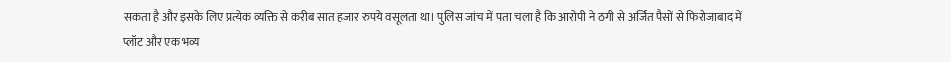सकता है और इसके लिए प्रत्येक व्यक्ति से करीब सात हजार रुपये वसूलता था। पुलिस जांच में पता चला है कि आरोपी ने ठगी से अर्जित पैसों से फिरोजाबाद में प्लॉट और एक भव्य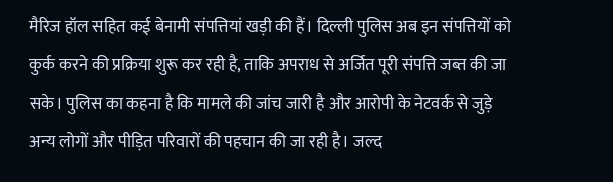मैरिज हॉल सहित कई बेनामी संपत्तियां खड़ी की हैं। दिल्ली पुलिस अब इन संपत्तियों को कुर्क करने की प्रक्रिया शुरू कर रही है, ताकि अपराध से अर्जित पूरी संपत्ति जब्त की जा सके। पुलिस का कहना है कि मामले की जांच जारी है और आरोपी के नेटवर्क से जुड़े अन्य लोगों और पीड़ित परिवारों की पहचान की जा रही है। जल्द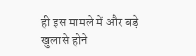ही इस मामले में और बड़े खुलासे होने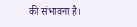की संभावना है।